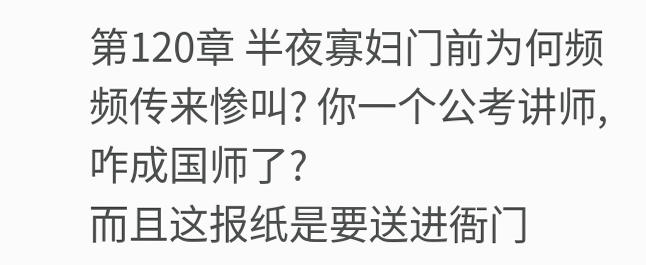第120章 半夜寡妇门前为何频频传来惨叫? 你一个公考讲师,咋成国师了?
而且这报纸是要送进衙门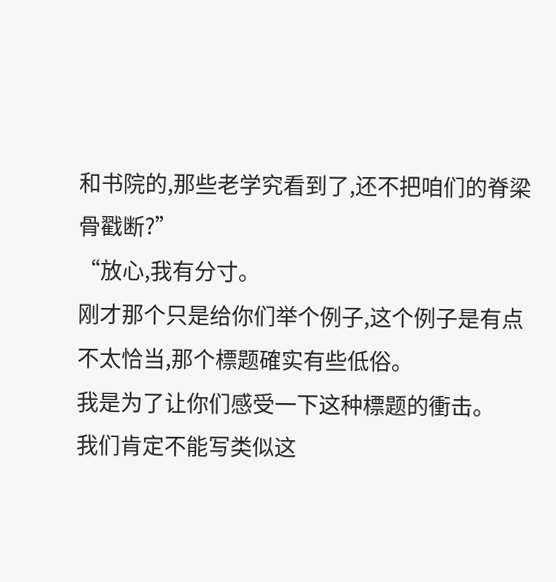和书院的,那些老学究看到了,还不把咱们的脊梁骨戳断?”
“放心,我有分寸。
刚才那个只是给你们举个例子,这个例子是有点不太恰当,那个標题確实有些低俗。
我是为了让你们感受一下这种標题的衝击。
我们肯定不能写类似这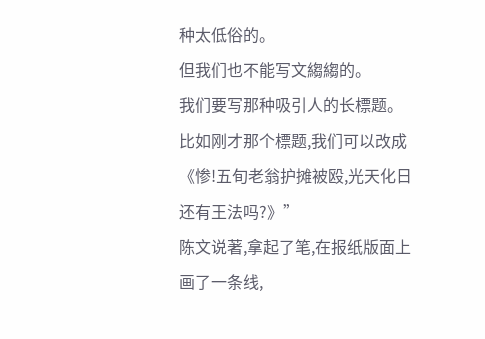种太低俗的。
但我们也不能写文縐縐的。
我们要写那种吸引人的长標题。
比如刚才那个標题,我们可以改成《惨!五旬老翁护摊被殴,光天化日还有王法吗?》”
陈文说著,拿起了笔,在报纸版面上画了一条线,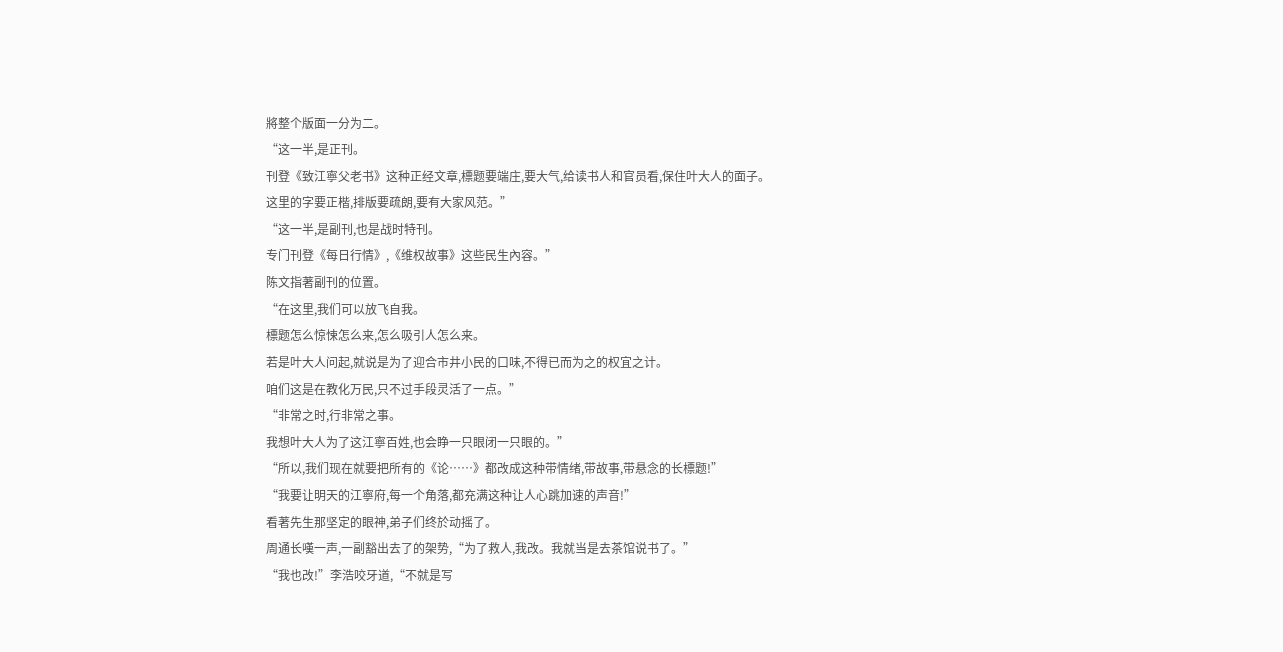將整个版面一分为二。
“这一半,是正刊。
刊登《致江寧父老书》这种正经文章,標题要端庄,要大气,给读书人和官员看,保住叶大人的面子。
这里的字要正楷,排版要疏朗,要有大家风范。”
“这一半,是副刊,也是战时特刊。
专门刊登《每日行情》,《维权故事》这些民生內容。”
陈文指著副刊的位置。
“在这里,我们可以放飞自我。
標题怎么惊悚怎么来,怎么吸引人怎么来。
若是叶大人问起,就说是为了迎合市井小民的口味,不得已而为之的权宜之计。
咱们这是在教化万民,只不过手段灵活了一点。”
“非常之时,行非常之事。
我想叶大人为了这江寧百姓,也会睁一只眼闭一只眼的。”
“所以,我们现在就要把所有的《论……》都改成这种带情绪,带故事,带悬念的长標题!”
“我要让明天的江寧府,每一个角落,都充满这种让人心跳加速的声音!”
看著先生那坚定的眼神,弟子们终於动摇了。
周通长嘆一声,一副豁出去了的架势,“为了救人,我改。我就当是去茶馆说书了。”
“我也改!”李浩咬牙道,“不就是写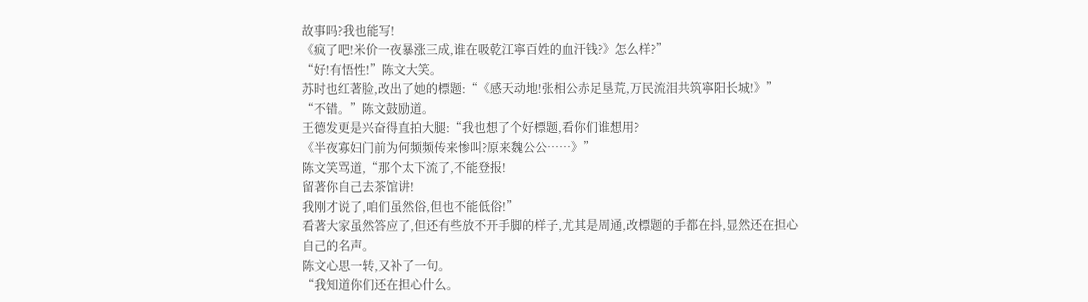故事吗?我也能写!
《疯了吧!米价一夜暴涨三成,谁在吸乾江寧百姓的血汗钱?》怎么样?”
“好!有悟性!”陈文大笑。
苏时也红著脸,改出了她的標题:“《感天动地!张相公赤足垦荒,万民流泪共筑寧阳长城!》”
“不错。”陈文鼓励道。
王德发更是兴奋得直拍大腿:“我也想了个好標题,看你们谁想用?
《半夜寡妇门前为何频频传来惨叫?原来魏公公……》”
陈文笑骂道,“那个太下流了,不能登报!
留著你自己去茶馆讲!
我刚才说了,咱们虽然俗,但也不能低俗!”
看著大家虽然答应了,但还有些放不开手脚的样子,尤其是周通,改標题的手都在抖,显然还在担心自己的名声。
陈文心思一转,又补了一句。
“我知道你们还在担心什么。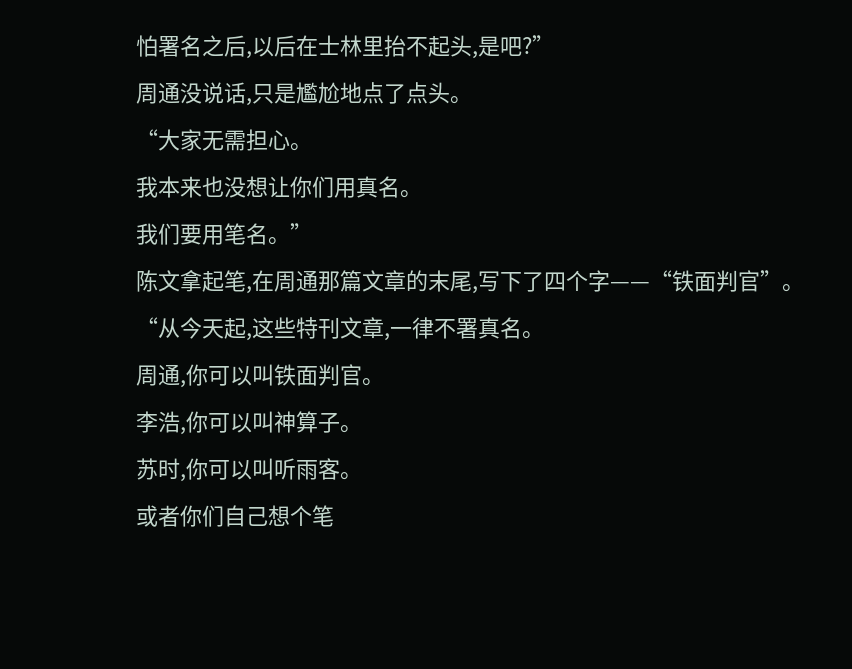怕署名之后,以后在士林里抬不起头,是吧?”
周通没说话,只是尷尬地点了点头。
“大家无需担心。
我本来也没想让你们用真名。
我们要用笔名。”
陈文拿起笔,在周通那篇文章的末尾,写下了四个字——“铁面判官”。
“从今天起,这些特刊文章,一律不署真名。
周通,你可以叫铁面判官。
李浩,你可以叫神算子。
苏时,你可以叫听雨客。
或者你们自己想个笔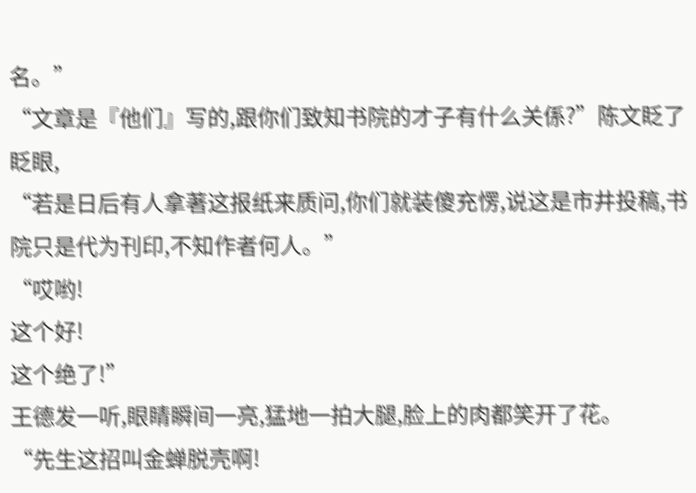名。”
“文章是『他们』写的,跟你们致知书院的才子有什么关係?”陈文眨了眨眼,
“若是日后有人拿著这报纸来质问,你们就装傻充愣,说这是市井投稿,书院只是代为刊印,不知作者何人。”
“哎哟!
这个好!
这个绝了!”
王德发一听,眼睛瞬间一亮,猛地一拍大腿,脸上的肉都笑开了花。
“先生这招叫金蝉脱壳啊!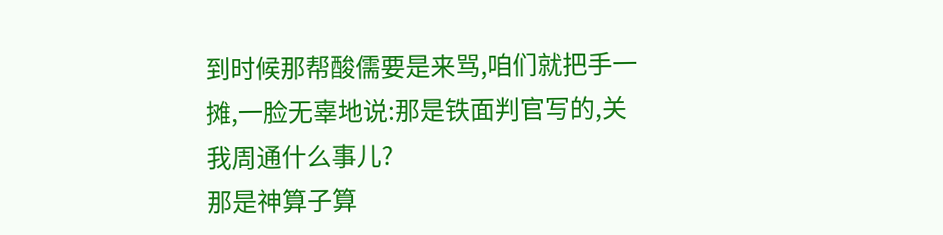到时候那帮酸儒要是来骂,咱们就把手一摊,一脸无辜地说:那是铁面判官写的,关我周通什么事儿?
那是神算子算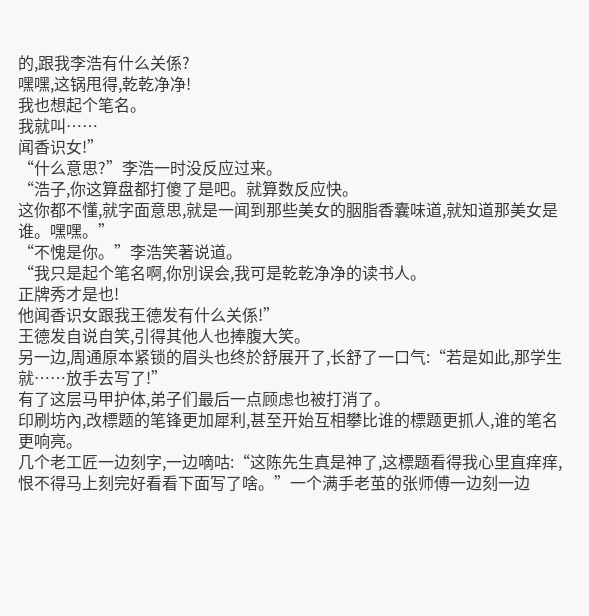的,跟我李浩有什么关係?
嘿嘿,这锅甩得,乾乾净净!
我也想起个笔名。
我就叫……
闻香识女!”
“什么意思?”李浩一时没反应过来。
“浩子,你这算盘都打傻了是吧。就算数反应快。
这你都不懂,就字面意思,就是一闻到那些美女的胭脂香囊味道,就知道那美女是谁。嘿嘿。”
“不愧是你。”李浩笑著说道。
“我只是起个笔名啊,你別误会,我可是乾乾净净的读书人。
正牌秀才是也!
他闻香识女跟我王德发有什么关係!”
王德发自说自笑,引得其他人也捧腹大笑。
另一边,周通原本紧锁的眉头也终於舒展开了,长舒了一口气:“若是如此,那学生就……放手去写了!”
有了这层马甲护体,弟子们最后一点顾虑也被打消了。
印刷坊內,改標题的笔锋更加犀利,甚至开始互相攀比谁的標题更抓人,谁的笔名更响亮。
几个老工匠一边刻字,一边嘀咕:“这陈先生真是神了,这標题看得我心里直痒痒,
恨不得马上刻完好看看下面写了啥。”一个满手老茧的张师傅一边刻一边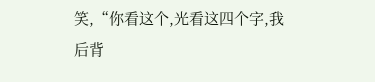笑,“你看这个,光看这四个字,我后背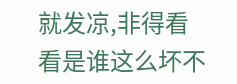就发凉,非得看看是谁这么坏不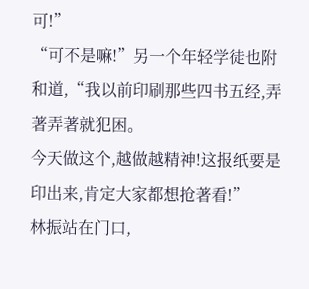可!”
“可不是嘛!”另一个年轻学徒也附和道,“我以前印刷那些四书五经,弄著弄著就犯困。
今天做这个,越做越精神!这报纸要是印出来,肯定大家都想抢著看!”
林振站在门口,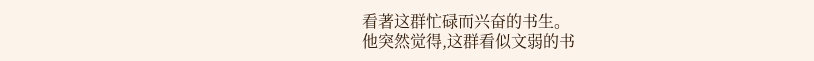看著这群忙碌而兴奋的书生。
他突然觉得,这群看似文弱的书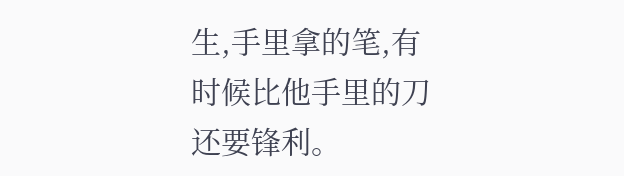生,手里拿的笔,有时候比他手里的刀还要锋利。